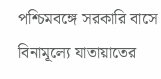পশ্চিমবঙ্গে সরকারি বাসে বিনামূল্যে যাতায়াতের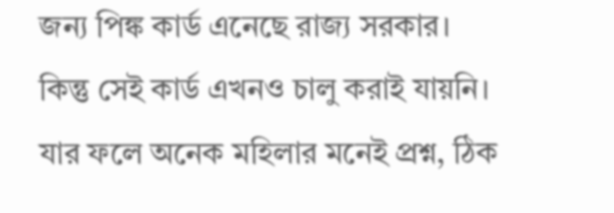জন্য পিঙ্ক কার্ড এনেছে রাজ্য সরকার। কিন্তু সেই কার্ড এখনও চালু করাই যায়নি। যার ফলে অনেক মহিলার মনেই প্রশ্ন, ঠিক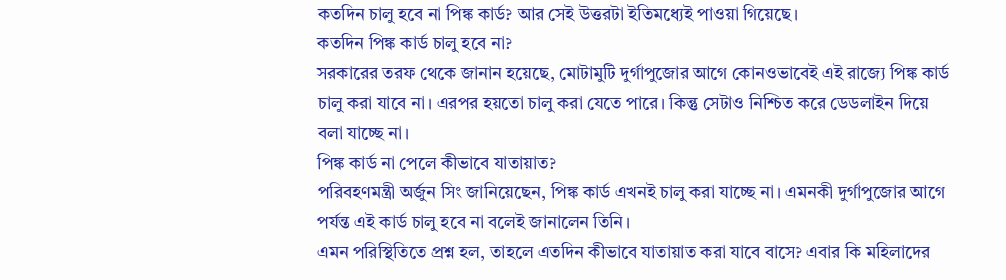কতদিন চালু হবে না পিঙ্ক কার্ড? আর সেই উত্তরটা ইতিমধ্যেই পাওয়া গিয়েছে।
কতদিন পিঙ্ক কার্ড চালু হবে না?
সরকারের তরফ থেকে জানান হয়েছে, মোটামুটি দুর্গাপুজোর আগে কোনওভাবেই এই রাজ্যে পিঙ্ক কার্ড চালু করা যাবে না। এরপর হয়তো চালু করা যেতে পারে। কিন্তু সেটাও নিশ্চিত করে ডেডলাইন দিয়ে বলা যাচ্ছে না।
পিঙ্ক কার্ড না পেলে কীভাবে যাতায়াত?
পরিবহণমন্ত্রী অর্জুন সিং জানিয়েছেন, পিঙ্ক কার্ড এখনই চালু করা যাচ্ছে না। এমনকী দুর্গাপুজোর আগে পর্যন্ত এই কার্ড চালু হবে না বলেই জানালেন তিনি।
এমন পরিস্থিতিতে প্রশ্ন হল, তাহলে এতদিন কীভাবে যাতায়াত করা যাবে বাসে? এবার কি মহিলাদের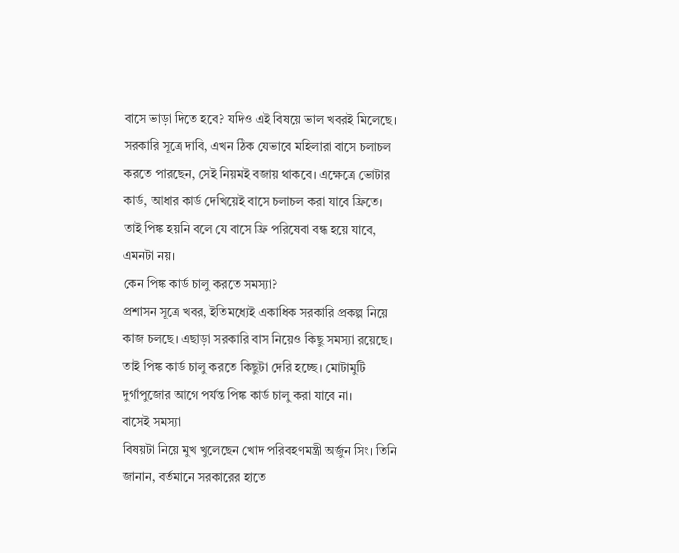বাসে ভাড়া দিতে হবে? যদিও এই বিষয়ে ভাল খবরই মিলেছে। সরকারি সূত্রে দাবি, এখন ঠিক যেভাবে মহিলারা বাসে চলাচল করতে পারছেন, সেই নিয়মই বজায় থাকবে। এক্ষেত্রে ভোটার কার্ড, আধার কার্ড দেখিয়েই বাসে চলাচল করা যাবে ফ্রিতে। তাই পিঙ্ক হয়নি বলে যে বাসে ফ্রি পরিষেবা বন্ধ হয়ে যাবে, এমনটা নয়।
কেন পিঙ্ক কার্ড চালু করতে সমস্যা?
প্রশাসন সূত্রে খবর, ইতিমধ্যেই একাধিক সরকারি প্রকল্প নিয়ে কাজ চলছে। এছাড়া সরকারি বাস নিয়েও কিছু সমস্যা রয়েছে। তাই পিঙ্ক কার্ড চালু করতে কিছুটা দেরি হচ্ছে। মোটামুটি দুর্গাপুজোর আগে পর্যন্ত পিঙ্ক কার্ড চালু করা যাবে না।
বাসেই সমস্যা
বিষয়টা নিয়ে মুখ খুলেছেন খোদ পরিবহণমন্ত্রী অর্জুন সিং। তিনি জানান, বর্তমানে সরকারের হাতে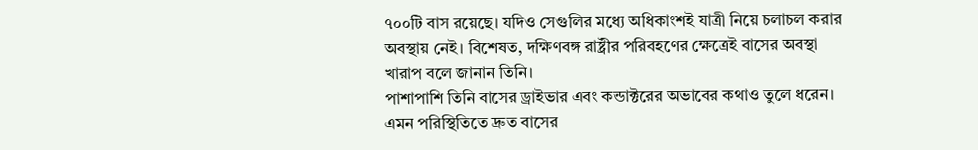৭০০টি বাস রয়েছে। যদিও সেগুলির মধ্যে অধিকাংশই যাত্রী নিয়ে চলাচল করার অবস্থায় নেই। বিশেষত, দক্ষিণবঙ্গ রাষ্ট্রীর পরিবহণের ক্ষেত্রেই বাসের অবস্থা খারাপ বলে জানান তিনি।
পাশাপাশি তিনি বাসের ড্রাইভার এবং কন্ডাক্টরের অভাবের কথাও তুলে ধরেন। এমন পরিস্থিতিতে দ্রুত বাসের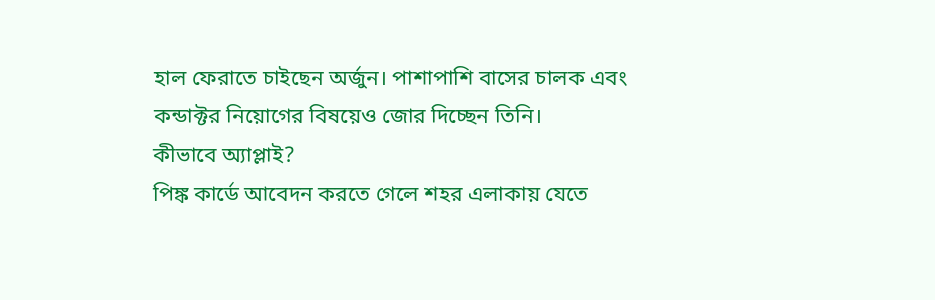হাল ফেরাতে চাইছেন অর্জুন। পাশাপাশি বাসের চালক এবং কন্ডাক্টর নিয়োগের বিষয়েও জোর দিচ্ছেন তিনি।
কীভাবে অ্যাপ্লাই?
পিঙ্ক কার্ডে আবেদন করতে গেলে শহর এলাকায় যেতে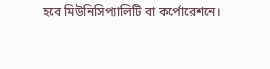হবে মিউনিসিপ্যালিটি বা কর্পোরেশনে।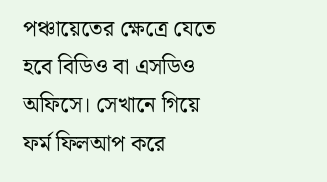পঞ্চায়েতের ক্ষেত্রে যেতে হবে বিডিও বা এসডিও অফিসে। সেখানে গিয়ে ফর্ম ফিলআপ করে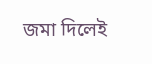জমা দিলেই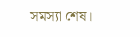সমস্যা শেষ।